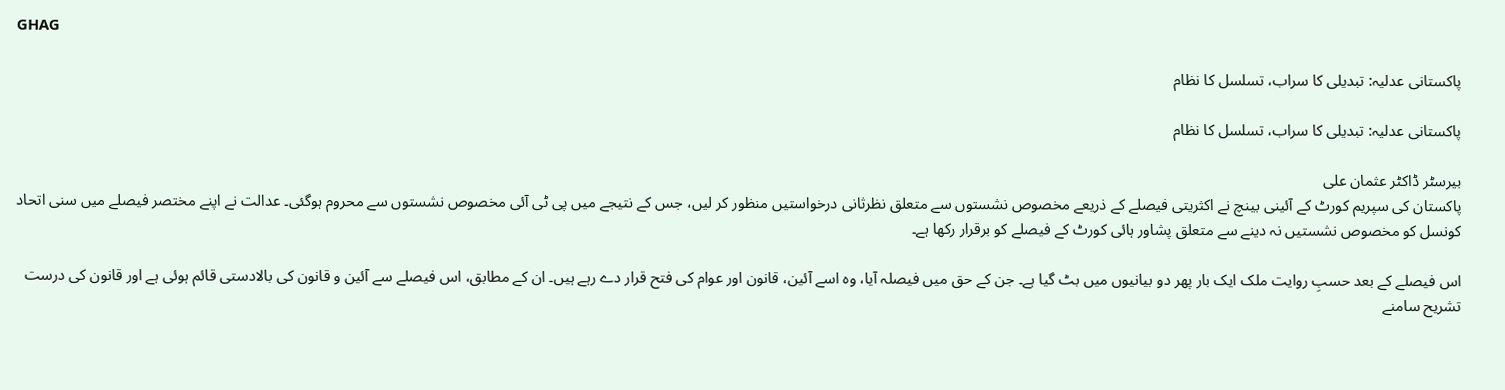GHAG

پاکستانی عدلیہ: تبدیلی کا سراب، تسلسل کا نظام

پاکستانی عدلیہ: تبدیلی کا سراب، تسلسل کا نظام

بیرسٹر ڈاکٹر عثمان علی
پاکستان کی سپریم کورٹ کے آئینی بینچ نے اکثریتی فیصلے کے ذریعے مخصوص نشستوں سے متعلق نظرثانی درخواستیں منظور کر لیں، جس کے نتیجے میں پی ٹی آئی مخصوص نشستوں سے محروم ہوگئی۔ عدالت نے اپنے مختصر فیصلے میں سنی اتحاد کونسل کو مخصوص نشستیں نہ دینے سے متعلق پشاور ہائی کورٹ کے فیصلے کو برقرار رکھا ہے۔

اس فیصلے کے بعد حسبِ روایت ملک ایک بار پھر دو بیانیوں میں بٹ گیا ہے۔ جن کے حق میں فیصلہ آیا، وہ اسے آئین، قانون اور عوام کی فتح قرار دے رہے ہیں۔ ان کے مطابق، اس فیصلے سے آئین و قانون کی بالادستی قائم ہوئی ہے اور قانون کی درست تشریح سامنے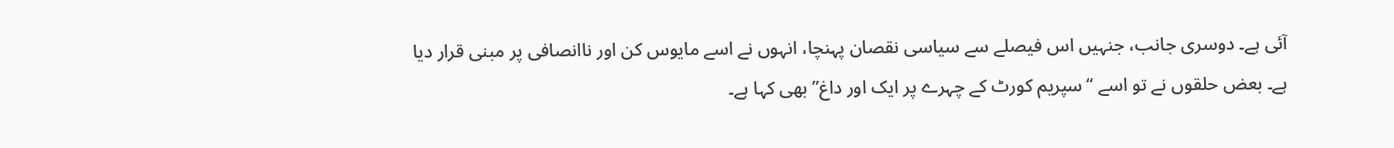آئی ہے۔ دوسری جانب، جنہیں اس فیصلے سے سیاسی نقصان پہنچا، انہوں نے اسے مایوس کن اور ناانصافی پر مبنی قرار دیا ہے۔ بعض حلقوں نے تو اسے “سپریم کورٹ کے چہرے پر ایک اور داغ” بھی کہا ہے۔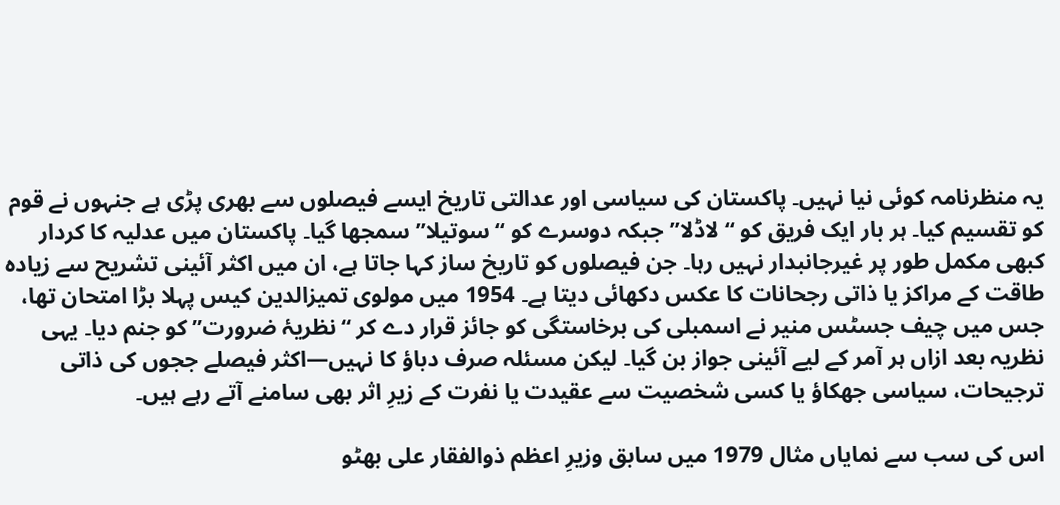یہ منظرنامہ کوئی نیا نہیں۔ پاکستان کی سیاسی اور عدالتی تاریخ ایسے فیصلوں سے بھری پڑی ہے جنہوں نے قوم کو تقسیم کیا۔ ہر بار ایک فریق کو “لاڈلا” جبکہ دوسرے کو “سوتیلا” سمجھا گیا۔ پاکستان میں عدلیہ کا کردار کبھی مکمل طور پر غیرجانبدار نہیں رہا۔ جن فیصلوں کو تاریخ ساز کہا جاتا ہے، ان میں اکثر آئینی تشریح سے زیادہ طاقت کے مراکز یا ذاتی رجحانات کا عکس دکھائی دیتا ہے۔ 1954 میں مولوی تمیزالدین کیس پہلا بڑا امتحان تھا، جس میں چیف جسٹس منیر نے اسمبلی کی برخاستگی کو جائز قرار دے کر “نظریۂ ضرورت” کو جنم دیا۔ یہی نظریہ بعد ازاں ہر آمر کے لیے آئینی جواز بن گیا۔ لیکن مسئلہ صرف دباؤ کا نہیں—اکثر فیصلے ججوں کی ذاتی ترجیحات، سیاسی جھکاؤ یا کسی شخصیت سے عقیدت یا نفرت کے زیرِ اثر بھی سامنے آتے رہے ہیں۔

اس کی سب سے نمایاں مثال 1979 میں سابق وزیرِ اعظم ذوالفقار علی بھٹو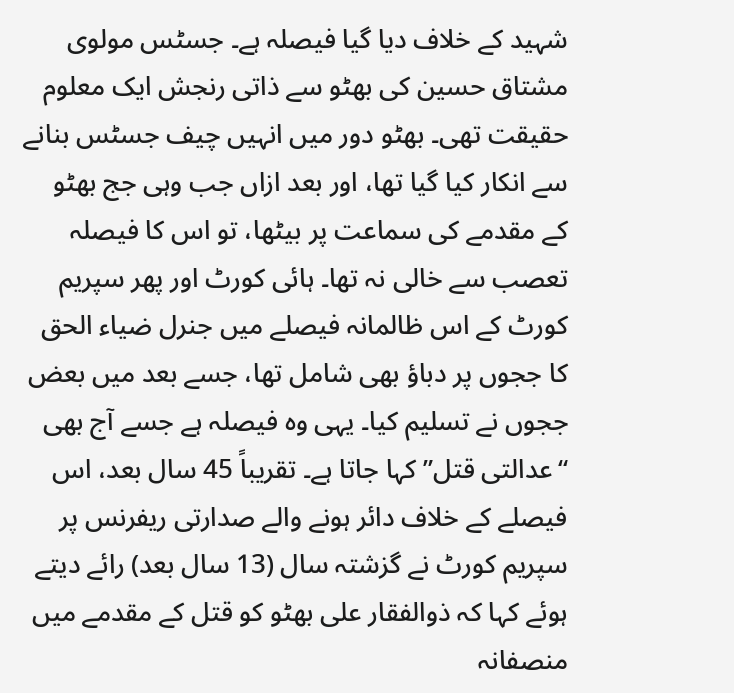شہید کے خلاف دیا گیا فیصلہ ہے۔ جسٹس مولوی مشتاق حسین کی بھٹو سے ذاتی رنجش ایک معلوم حقیقت تھی۔ بھٹو دور میں انہیں چیف جسٹس بنانے سے انکار کیا گیا تھا، اور بعد ازاں جب وہی جج بھٹو کے مقدمے کی سماعت پر بیٹھا، تو اس کا فیصلہ تعصب سے خالی نہ تھا۔ ہائی کورٹ اور پھر سپریم کورٹ کے اس ظالمانہ فیصلے میں جنرل ضیاء الحق کا ججوں پر دباؤ بھی شامل تھا، جسے بعد میں بعض ججوں نے تسلیم کیا۔ یہی وہ فیصلہ ہے جسے آج بھی “عدالتی قتل” کہا جاتا ہے۔ تقریباً 45 سال بعد، اس فیصلے کے خلاف دائر ہونے والے صدارتی ریفرنس پر سپریم کورٹ نے گزشتہ سال (13 سال بعد) رائے دیتے ہوئے کہا کہ ذوالفقار علی بھٹو کو قتل کے مقدمے میں منصفانہ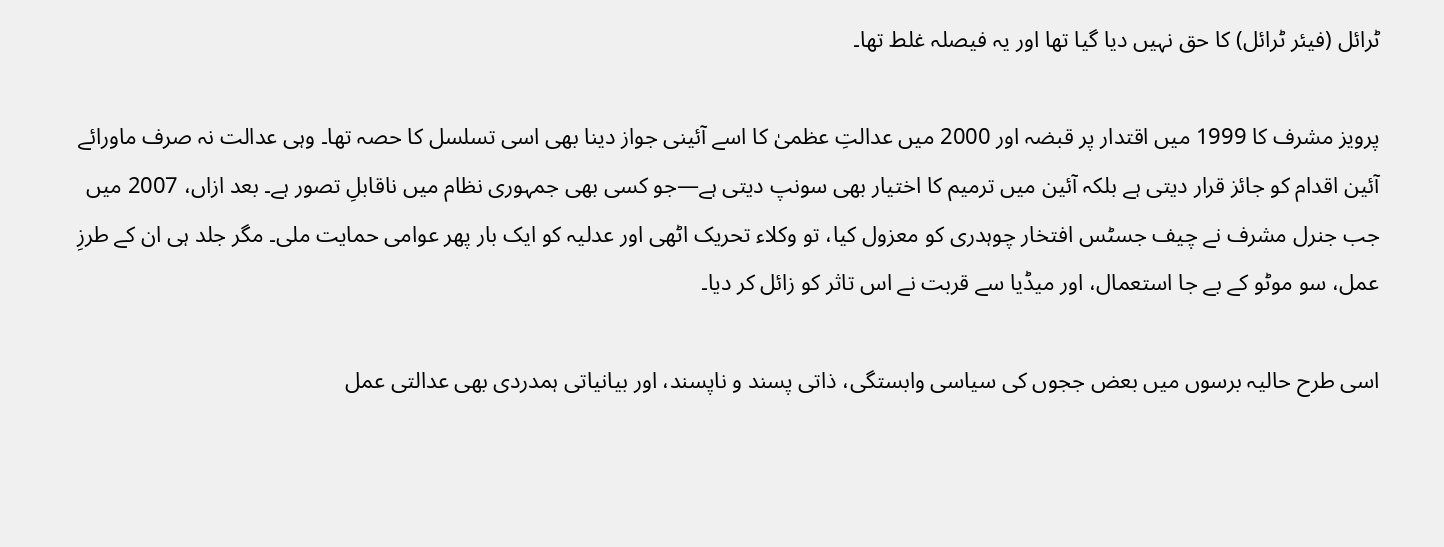ٹرائل (فیئر ٹرائل) کا حق نہیں دیا گیا تھا اور یہ فیصلہ غلط تھا۔

پرویز مشرف کا 1999 میں اقتدار پر قبضہ اور 2000 میں عدالتِ عظمیٰ کا اسے آئینی جواز دینا بھی اسی تسلسل کا حصہ تھا۔ وہی عدالت نہ صرف ماورائے آئین اقدام کو جائز قرار دیتی ہے بلکہ آئین میں ترمیم کا اختیار بھی سونپ دیتی ہے—جو کسی بھی جمہوری نظام میں ناقابلِ تصور ہے۔ بعد ازاں، 2007 میں جب جنرل مشرف نے چیف جسٹس افتخار چوہدری کو معزول کیا، تو وکلاء تحریک اٹھی اور عدلیہ کو ایک بار پھر عوامی حمایت ملی۔ مگر جلد ہی ان کے طرزِ عمل، سو موٹو کے بے جا استعمال، اور میڈیا سے قربت نے اس تاثر کو زائل کر دیا۔

اسی طرح حالیہ برسوں میں بعض ججوں کی سیاسی وابستگی، ذاتی پسند و ناپسند، اور بیانیاتی ہمدردی بھی عدالتی عمل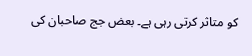کو متاثر کرتی رہی ہے۔ بعض جج صاحبان کی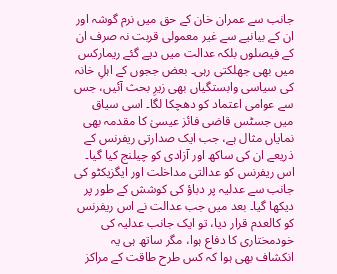جانب سے عمران خان کے حق میں نرم گوشہ اور ان کے بیانیے سے غیر معمولی قربت نہ صرف ان کے فیصلوں بلکہ عدالت میں دیے گئے ریمارکس میں بھی جھلکتی رہی۔ بعض ججوں کے اہلِ خانہ کی سیاسی وابستگیاں بھی زیرِ بحث آئیں، جس سے عوامی اعتماد کو دھچکا لگا۔ اسی سیاق میں جسٹس قاضی فائز عیسیٰ کا مقدمہ بھی نمایاں مثال ہے، جب ایک صدارتی ریفرنس کے ذریعے ان کی ساکھ اور آزادی کو چیلنج کیا گیا۔ اس ریفرنس کو عدالتی مداخلت اور ایگزیکٹو کی جانب سے عدلیہ پر دباؤ کی کوشش کے طور پر دیکھا گیا۔ بعد میں جب عدالت نے اس ریفرنس کو کالعدم قرار دیا، تو ایک جانب عدلیہ کی خودمختاری کا دفاع ہوا، مگر ساتھ ہی یہ انکشاف بھی ہوا کہ کس طرح طاقت کے مراکز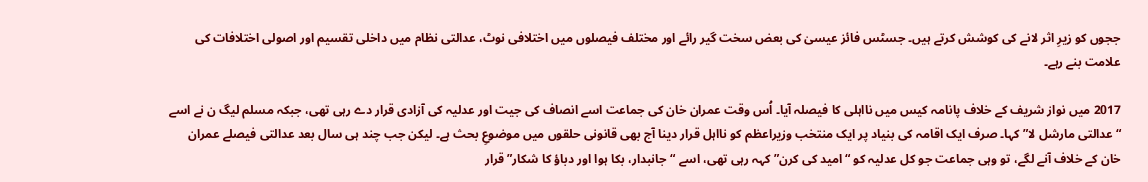ججوں کو زیرِ اثر لانے کی کوشش کرتے ہیں۔ جسٹس فائز عیسیٰ کی بعض سخت گیر رائے اور مختلف فیصلوں میں اختلافی نوٹ، عدالتی نظام میں داخلی تقسیم اور اصولی اختلافات کی علامت بنے رہے۔

2017 میں نواز شریف کے خلاف پانامہ کیس میں نااہلی کا فیصلہ آیا۔ اُس وقت عمران خان کی جماعت اسے انصاف کی جیت اور عدلیہ کی آزادی قرار دے رہی تھی، جبکہ مسلم لیگ ن نے اسے “عدالتی مارشل لا” کہا۔ صرف ایک اقامہ کی بنیاد پر ایک منتخب وزیراعظم کو نااہل قرار دینا آج بھی قانونی حلقوں میں موضوعِ بحث ہے۔ لیکن جب چند ہی سال بعد عدالتی فیصلے عمران خان کے خلاف آنے لگے، تو وہی جماعت جو کل عدلیہ کو “امید کی کرن” کہہ رہی تھی، اسے “جانبدار، بکا ہوا اور دباؤ کا شکار” قرار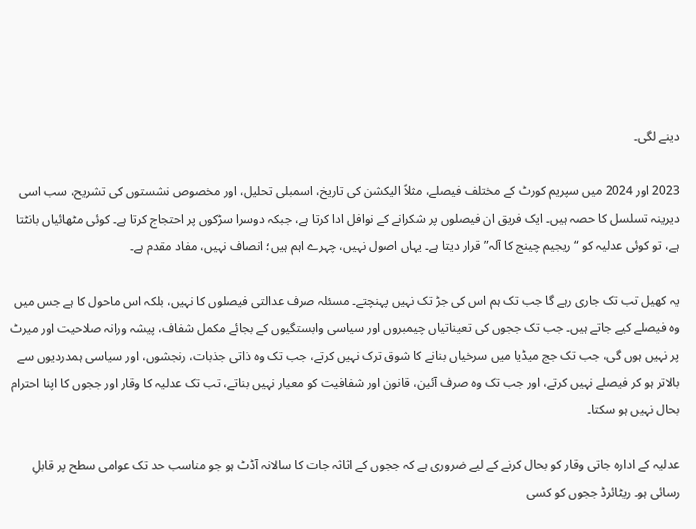دینے لگی۔

2023 اور 2024 میں سپریم کورٹ کے مختلف فیصلے، مثلاً الیکشن کی تاریخ، اسمبلی تحلیل، اور مخصوص نشستوں کی تشریح، سب اسی دیرینہ تسلسل کا حصہ ہیں۔ ایک فریق ان فیصلوں پر شکرانے کے نوافل ادا کرتا ہے، جبکہ دوسرا سڑکوں پر احتجاج کرتا ہے۔ کوئی مٹھائیاں بانٹتا ہے، تو کوئی عدلیہ کو “ریجیم چینج کا آلہ” قرار دیتا ہے۔ یہاں اصول نہیں، چہرے اہم ہیں؛ انصاف نہیں، مفاد مقدم ہے۔

یہ کھیل تب تک جاری رہے گا جب تک ہم اس کی جڑ تک نہیں پہنچتے۔ مسئلہ صرف عدالتی فیصلوں کا نہیں، بلکہ اس ماحول کا ہے جس میں وہ فیصلے کیے جاتے ہیں۔ جب تک ججوں کی تعیناتیاں چیمبروں اور سیاسی وابستگیوں کے بجائے مکمل شفاف، پیشہ ورانہ صلاحیت اور میرٹ پر نہیں ہوں گی، جب تک جج میڈیا میں سرخیاں بنانے کا شوق ترک نہیں کرتے، جب تک وہ ذاتی جذبات، رنجشوں، اور سیاسی ہمدردیوں سے بالاتر ہو کر فیصلے نہیں کرتے، اور جب تک وہ صرف آئین، قانون اور شفافیت کو معیار نہیں بناتے، تب تک عدلیہ کا وقار اور ججوں کا اپنا احترام بحال نہیں ہو سکتا۔

عدلیہ کے ادارہ جاتی وقار کو بحال کرنے کے لیے ضروری ہے کہ ججوں کے اثاثہ جات کا سالانہ آڈٹ ہو جو مناسب حد تک عوامی سطح پر قابلِ رسائی ہو۔ ریٹائرڈ ججوں کو کسی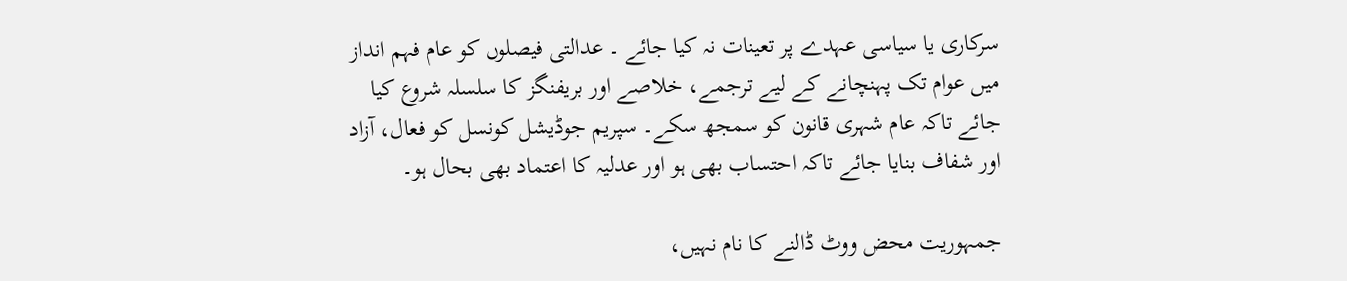سرکاری یا سیاسی عہدے پر تعینات نہ کیا جائے ۔ عدالتی فیصلوں کو عام فہم انداز میں عوام تک پہنچانے کے لیے ترجمے، خلاصے اور بریفنگز کا سلسلہ شروع کیا جائے تاکہ عام شہری قانون کو سمجھ سکے۔ سپریم جوڈیشل کونسل کو فعال، آزاد اور شفاف بنایا جائے تاکہ احتساب بھی ہو اور عدلیہ کا اعتماد بھی بحال ہو۔

جمہوریت محض ووٹ ڈالنے کا نام نہیں،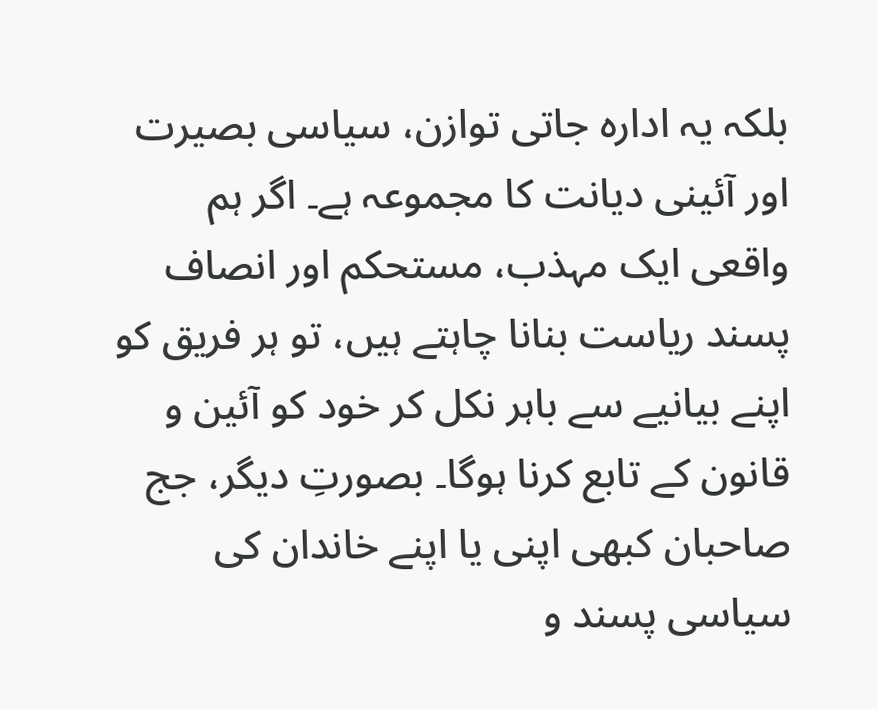بلکہ یہ ادارہ جاتی توازن، سیاسی بصیرت اور آئینی دیانت کا مجموعہ ہے۔ اگر ہم واقعی ایک مہذب، مستحکم اور انصاف پسند ریاست بنانا چاہتے ہیں، تو ہر فریق کو اپنے بیانیے سے باہر نکل کر خود کو آئین و قانون کے تابع کرنا ہوگا۔ بصورتِ دیگر، جج صاحبان کبھی اپنی یا اپنے خاندان کی سیاسی پسند و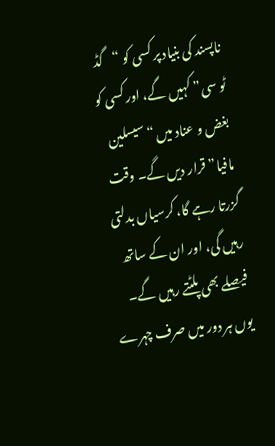ناپسند کی بنیاد پر کسی کو “گڈ ٹو سی” کہیں گے، اور کسی کو بغض و عناد میں “سیسلین مافیا” قرار دیں گے۔ وقت گزرتا رہے گا، کرسیاں بدلتی رہیں گی، اور ان کے ساتھ فیصلے بھی پلٹتے رہیں گے۔ یوں ہر دور میں صرف چہرے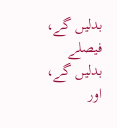بدلیں گے، فیصلے بدلیں گے، اور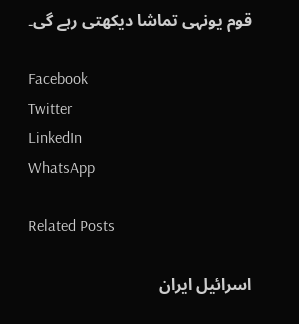قوم یونہی تماشا دیکھتی رہے گی۔

Facebook
Twitter
LinkedIn
WhatsApp

Related Posts

اسرائیل ایران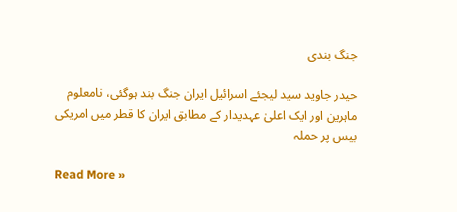جنگ بندی

حیدر جاوید سید لیجئے اسرائیل ایران جنگ بند ہوگئی، نامعلوم ماہرین اور ایک اعلیٰ عہدیدار کے مطابق ایران کا قطر میں امریکی بیس پر حملہ

Read More »